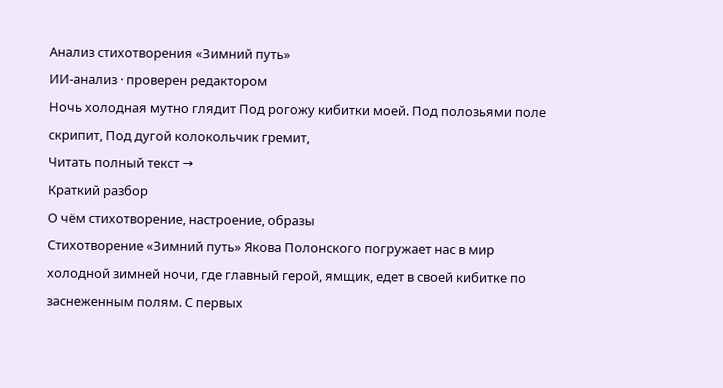Анализ стихотворения «Зимний путь»
ИИ-анализ · проверен редактором
Ночь холодная мутно глядит Под рогожу кибитки моей. Под полозьями поле скрипит, Под дугой колокольчик гремит,
Читать полный текст →
Краткий разбор
О чём стихотворение, настроение, образы
Стихотворение «Зимний путь» Якова Полонского погружает нас в мир холодной зимней ночи, где главный герой, ямщик, едет в своей кибитке по заснеженным полям. С первых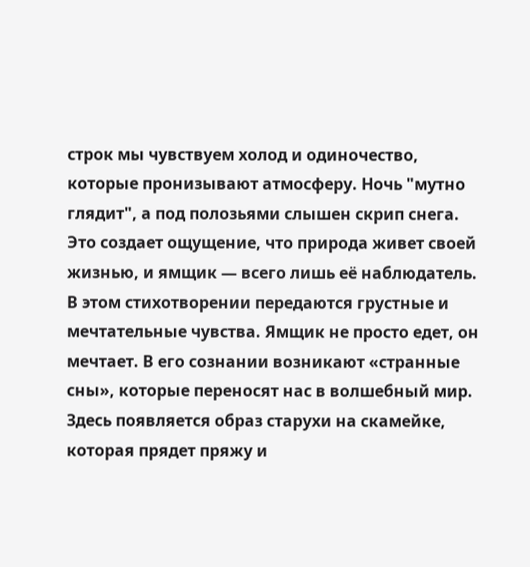строк мы чувствуем холод и одиночество, которые пронизывают атмосферу. Ночь "мутно глядит", а под полозьями слышен скрип снега. Это создает ощущение, что природа живет своей жизнью, и ямщик — всего лишь её наблюдатель.
В этом стихотворении передаются грустные и мечтательные чувства. Ямщик не просто едет, он мечтает. В его сознании возникают «странные сны», которые переносят нас в волшебный мир. Здесь появляется образ старухи на скамейке, которая прядет пряжу и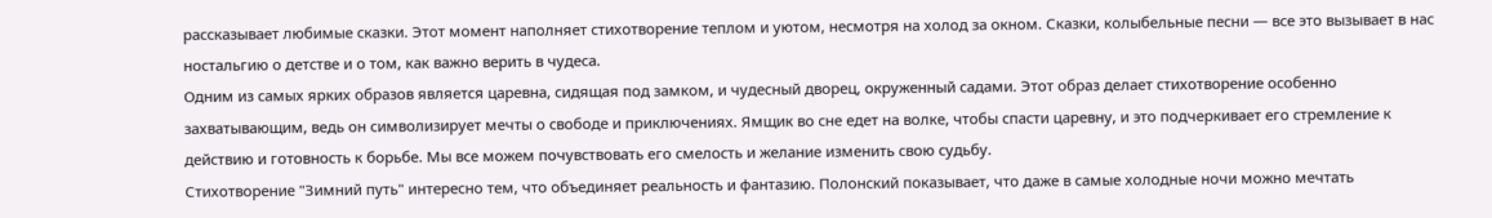рассказывает любимые сказки. Этот момент наполняет стихотворение теплом и уютом, несмотря на холод за окном. Сказки, колыбельные песни — все это вызывает в нас ностальгию о детстве и о том, как важно верить в чудеса.
Одним из самых ярких образов является царевна, сидящая под замком, и чудесный дворец, окруженный садами. Этот образ делает стихотворение особенно захватывающим, ведь он символизирует мечты о свободе и приключениях. Ямщик во сне едет на волке, чтобы спасти царевну, и это подчеркивает его стремление к действию и готовность к борьбе. Мы все можем почувствовать его смелость и желание изменить свою судьбу.
Стихотворение "Зимний путь" интересно тем, что объединяет реальность и фантазию. Полонский показывает, что даже в самые холодные ночи можно мечтать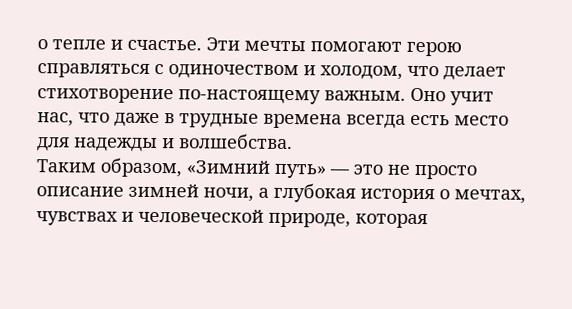о тепле и счастье. Эти мечты помогают герою справляться с одиночеством и холодом, что делает стихотворение по-настоящему важным. Оно учит нас, что даже в трудные времена всегда есть место для надежды и волшебства.
Таким образом, «Зимний путь» — это не просто описание зимней ночи, а глубокая история о мечтах, чувствах и человеческой природе, которая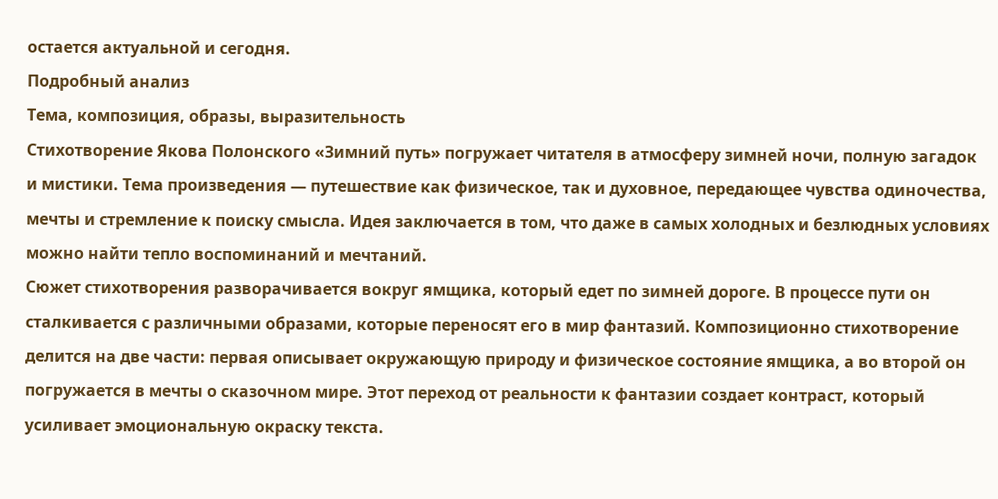остается актуальной и сегодня.
Подробный анализ
Тема, композиция, образы, выразительность
Стихотворение Якова Полонского «Зимний путь» погружает читателя в атмосферу зимней ночи, полную загадок и мистики. Тема произведения — путешествие как физическое, так и духовное, передающее чувства одиночества, мечты и стремление к поиску смысла. Идея заключается в том, что даже в самых холодных и безлюдных условиях можно найти тепло воспоминаний и мечтаний.
Сюжет стихотворения разворачивается вокруг ямщика, который едет по зимней дороге. В процессе пути он сталкивается с различными образами, которые переносят его в мир фантазий. Композиционно стихотворение делится на две части: первая описывает окружающую природу и физическое состояние ямщика, а во второй он погружается в мечты о сказочном мире. Этот переход от реальности к фантазии создает контраст, который усиливает эмоциональную окраску текста.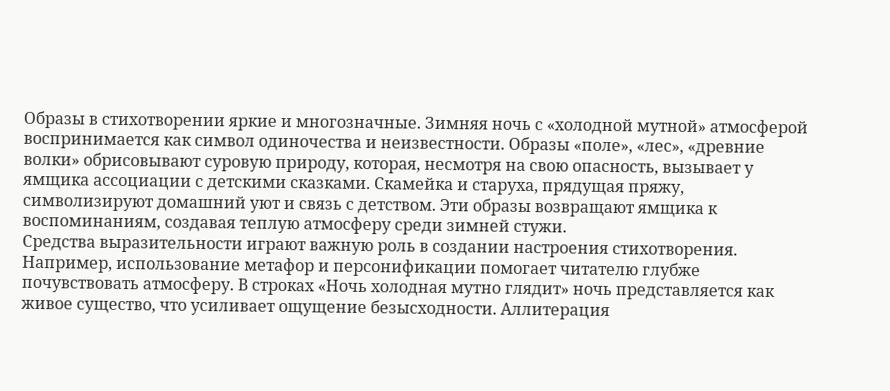Образы в стихотворении яркие и многозначные. Зимняя ночь с «холодной мутной» атмосферой воспринимается как символ одиночества и неизвестности. Образы «поле», «лес», «древние волки» обрисовывают суровую природу, которая, несмотря на свою опасность, вызывает у ямщика ассоциации с детскими сказками. Скамейка и старуха, прядущая пряжу, символизируют домашний уют и связь с детством. Эти образы возвращают ямщика к воспоминаниям, создавая теплую атмосферу среди зимней стужи.
Средства выразительности играют важную роль в создании настроения стихотворения. Например, использование метафор и персонификации помогает читателю глубже почувствовать атмосферу. В строках «Ночь холодная мутно глядит» ночь представляется как живое существо, что усиливает ощущение безысходности. Аллитерация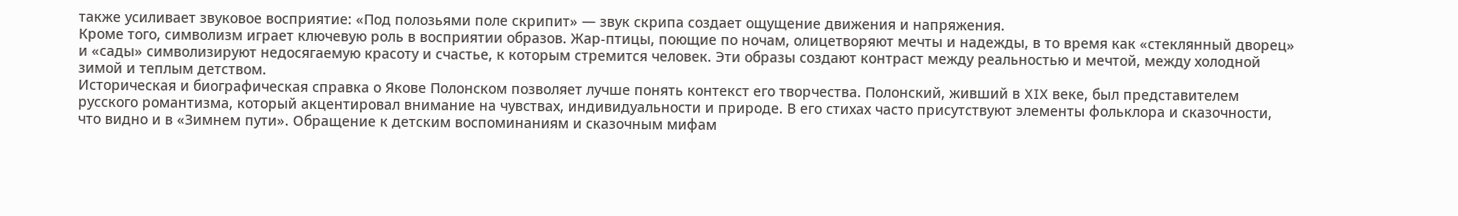также усиливает звуковое восприятие: «Под полозьями поле скрипит» — звук скрипа создает ощущение движения и напряжения.
Кроме того, символизм играет ключевую роль в восприятии образов. Жар-птицы, поющие по ночам, олицетворяют мечты и надежды, в то время как «стеклянный дворец» и «сады» символизируют недосягаемую красоту и счастье, к которым стремится человек. Эти образы создают контраст между реальностью и мечтой, между холодной зимой и теплым детством.
Историческая и биографическая справка о Якове Полонском позволяет лучше понять контекст его творчества. Полонский, живший в XIX веке, был представителем русского романтизма, который акцентировал внимание на чувствах, индивидуальности и природе. В его стихах часто присутствуют элементы фольклора и сказочности, что видно и в «Зимнем пути». Обращение к детским воспоминаниям и сказочным мифам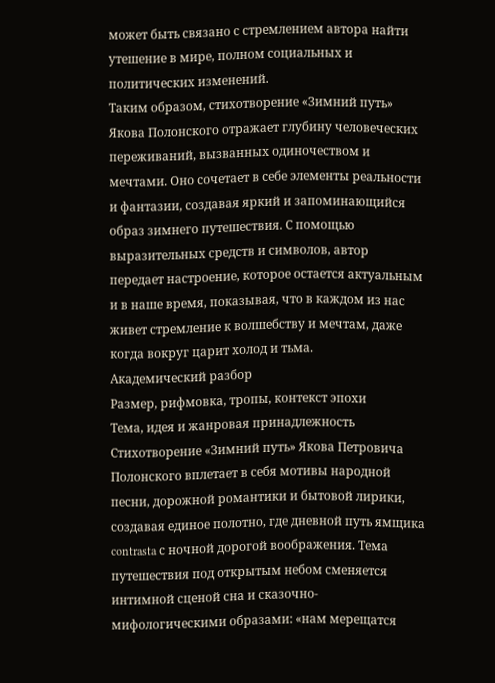может быть связано с стремлением автора найти утешение в мире, полном социальных и политических изменений.
Таким образом, стихотворение «Зимний путь» Якова Полонского отражает глубину человеческих переживаний, вызванных одиночеством и мечтами. Оно сочетает в себе элементы реальности и фантазии, создавая яркий и запоминающийся образ зимнего путешествия. С помощью выразительных средств и символов, автор передает настроение, которое остается актуальным и в наше время, показывая, что в каждом из нас живет стремление к волшебству и мечтам, даже когда вокруг царит холод и тьма.
Академический разбор
Размер, рифмовка, тропы, контекст эпохи
Тема, идея и жанровая принадлежность
Стихотворение «Зимний путь» Якова Петровича Полонского вплетает в себя мотивы народной песни, дорожной романтики и бытовой лирики, создавая единое полотно, где дневной путь ямщика contrasta с ночной дорогой воображения. Тема путешествия под открытым небом сменяется интимной сценой сна и сказочно-мифологическими образами: «нам мерещатся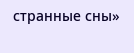странные сны»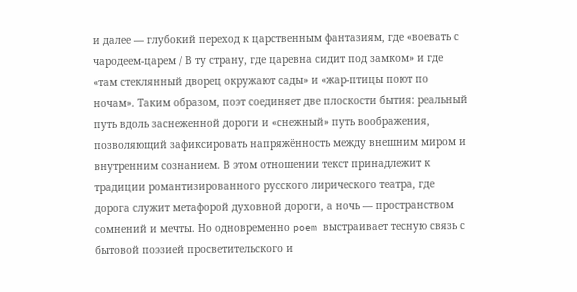и далее — глубокий переход к царственным фантазиям, где «воевать с чародеем-царем / В ту страну, где царевна сидит под замком» и где «там стеклянный дворец окружaют сады» и «жар-птицы поют по ночам». Таким образом, поэт соединяет две плоскости бытия: реальный путь вдоль заснеженной дороги и «снежный» путь воображения, позволяющий зафиксировать напряжённость между внешним миром и внутренним сознанием. В этом отношении текст принадлежит к традиции романтизированного русского лирического театра, где дорога служит метафорой духовной дороги, а ночь — пространством сомнений и мечты. Но одновременно poem выстраивает тесную связь с бытовой поэзией просветительского и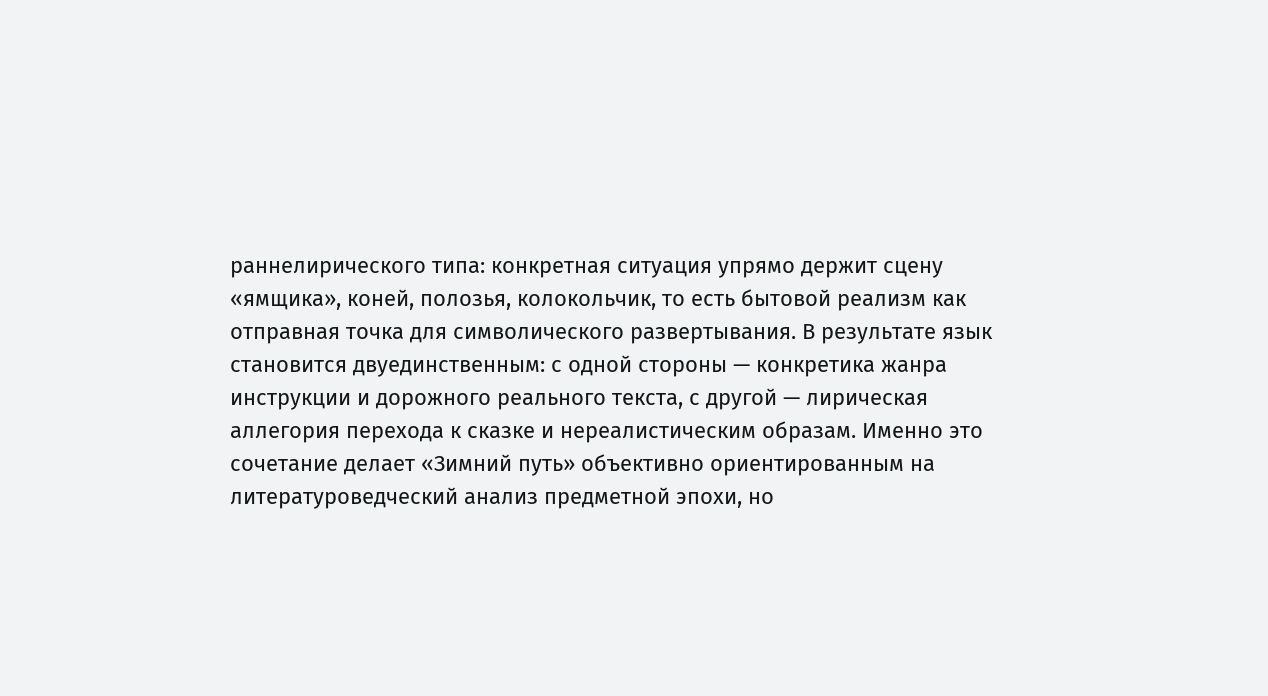раннелирического типа: конкретная ситуация упрямо держит сцену «ямщика», коней, полозья, колокольчик, то есть бытовой реализм как отправная точка для символического развертывания. В результате язык становится двуединственным: с одной стороны — конкретика жанра инструкции и дорожного реального текста, с другой — лирическая аллегория перехода к сказке и нереалистическим образам. Именно это сочетание делает «Зимний путь» объективно ориентированным на литературоведческий анализ предметной эпохи, но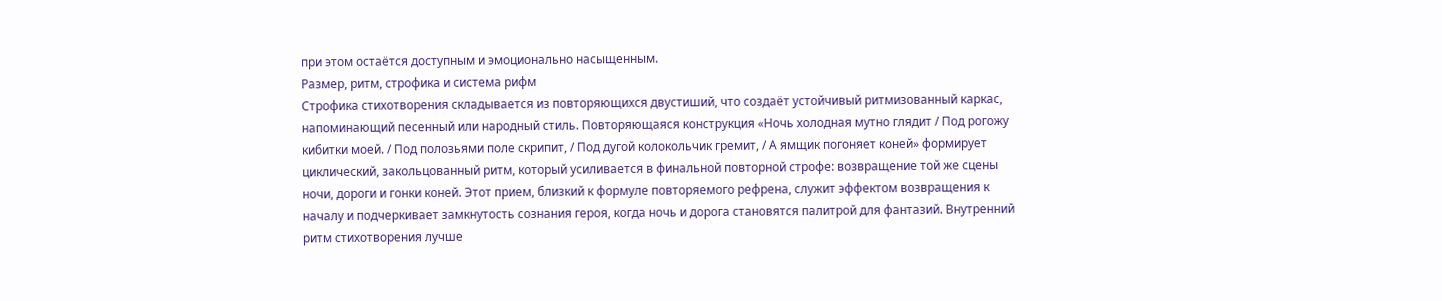при этом остаётся доступным и эмоционально насыщенным.
Размер, ритм, строфика и система рифм
Строфика стихотворения складывается из повторяющихся двустиший, что создаёт устойчивый ритмизованный каркас, напоминающий песенный или народный стиль. Повторяющаяся конструкция «Ночь холодная мутно глядит / Под рогожу кибитки моей. / Под полозьями поле скрипит, / Под дугой колокольчик гремит, / А ямщик погоняет коней» формирует циклический, закольцованный ритм, который усиливается в финальной повторной строфе: возвращение той же сцены ночи, дороги и гонки коней. Этот прием, близкий к формуле повторяемого рефрена, служит эффектом возвращения к началу и подчеркивает замкнутость сознания героя, когда ночь и дорога становятся палитрой для фантазий. Внутренний ритм стихотворения лучше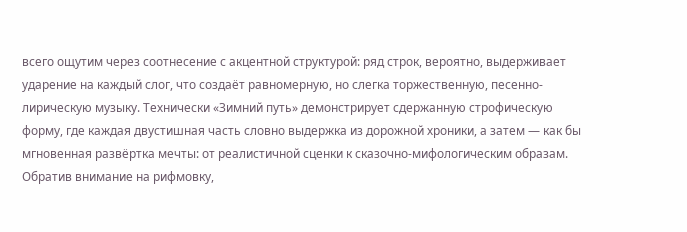всего ощутим через соотнесение с акцентной структурой: ряд строк, вероятно, выдерживает ударение на каждый слог, что создаёт равномерную, но слегка торжественную, песенно-лирическую музыку. Технически «Зимний путь» демонстрирует сдержанную строфическую форму, где каждая двустишная часть словно выдержка из дорожной хроники, а затем — как бы мгновенная развёртка мечты: от реалистичной сценки к сказочно-мифологическим образам.
Обратив внимание на рифмовку,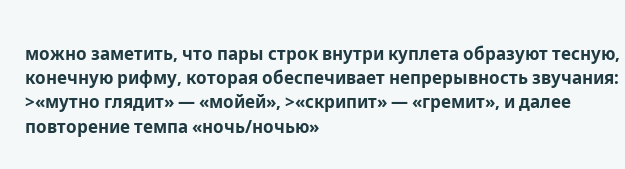можно заметить, что пары строк внутри куплета образуют тесную, конечную рифму, которая обеспечивает непрерывность звучания: >«мутно глядит» — «мойей», >«скрипит» — «гремит», и далее повторение темпа «ночь/ночью»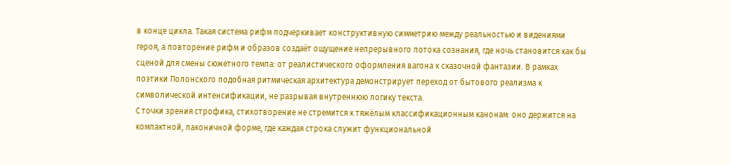в конце цикла. Такая система рифм подчеркивает конструктивную симметрию между реальностью и видениями героя, а повторение рифм и образов создаёт ощущение непрерывного потока сознания, где ночь становится как бы сценой для смены сюжетного темпа: от реалистического оформления вагона к сказочной фантазии. В рамках поэтики Полонского подобная ритмическая архитектура демонстрирует переход от бытового реализма к символической интенсификации, не разрывая внутреннюю логику текста.
С точки зрения строфика, стихотворение не стремится к тяжёлым классификационным канонам: оно держится на компактной, лаконичной форме, где каждая строка служит функциональной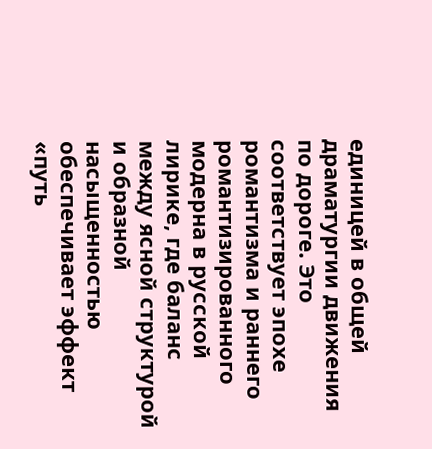единицей в общей драматургии движения по дороге. Это соответствует эпохе романтизма и раннего романтизированного модерна в русской лирике, где баланс между ясной структурой и образной насыщенностью обеспечивает эффект «путь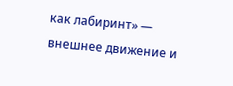как лабиринт» — внешнее движение и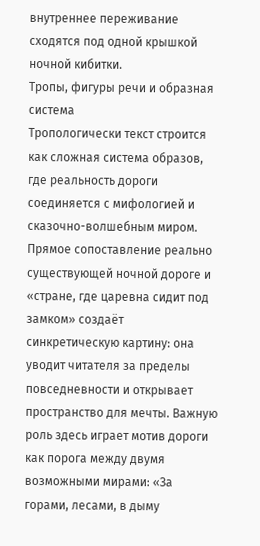внутреннее переживание сходятся под одной крышкой ночной кибитки.
Тропы, фигуры речи и образная система
Тропологически текст строится как сложная система образов, где реальность дороги соединяется с мифологией и сказочно-волшебным миром. Прямое сопоставление реально существующей ночной дороге и «стране, где царевна сидит под замком» создаёт синкретическую картину: она уводит читателя за пределы повседневности и открывает пространство для мечты. Важную роль здесь играет мотив дороги как порога между двумя возможными мирами: «За горами, лесами, в дыму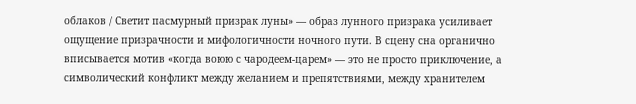облаков / Светит пасмурный призрак луны» — образ лунного призрака усиливает ощущение призрачности и мифологичности ночного пути. В сцену сна органично вписывается мотив «когда воюю с чародеем-царем» — это не просто приключение, а символический конфликт между желанием и препятствиями, между хранителем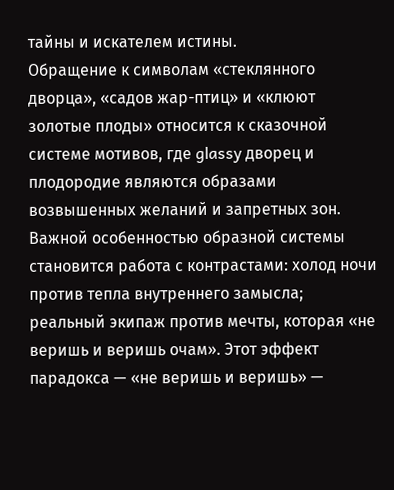тайны и искателем истины.
Обращение к символам «стеклянного дворца», «садов жар-птиц» и «клюют золотые плоды» относится к сказочной системе мотивов, где glassy дворец и плодородие являются образами возвышенных желаний и запретных зон. Важной особенностью образной системы становится работа с контрастами: холод ночи против тепла внутреннего замысла; реальный экипаж против мечты, которая «не веришь и веришь очам». Этот эффект парадокса — «не веришь и веришь» —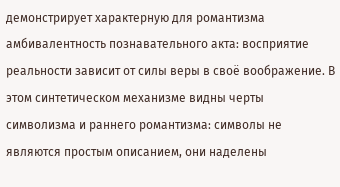демонстрирует характерную для романтизма амбивалентность познавательного акта: восприятие реальности зависит от силы веры в своё воображение. В этом синтетическом механизме видны черты символизма и раннего романтизма: символы не являются простым описанием, они наделены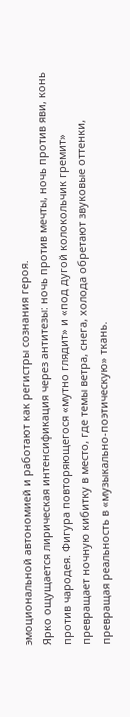эмоциональной автономией и работают как регистры сознания героя.
Ярко ощущается лирическая интенсификация через антитезы: ночь против мечты, ночь против яви, конь против чародея. Фигура повторяющегося «мутно глядит» и «под дугой колокольчик гремит» превращает ночную кибитку в место, где темы ветра, снега, холода обретают звуковые оттенки, превращая реальность в «музыкально-поэтическую» ткань.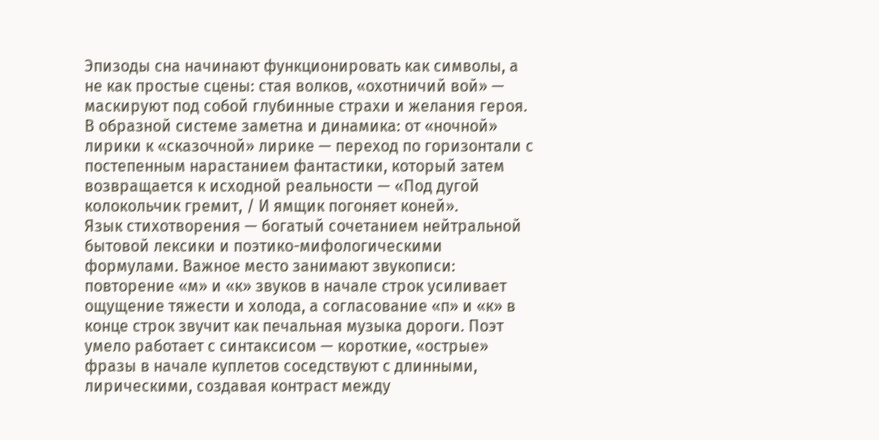Эпизоды сна начинают функционировать как символы, а не как простые сцены: стая волков, «охотничий вой» — маскируют под собой глубинные страхи и желания героя. В образной системе заметна и динамика: от «ночной» лирики к «сказочной» лирике — переход по горизонтали с постепенным нарастанием фантастики, который затем возвращается к исходной реальности — «Под дугой колокольчик гремит, / И ямщик погоняет коней».
Язык стихотворения — богатый сочетанием нейтральной бытовой лексики и поэтико-мифологическими формулами. Важное место занимают звукописи: повторение «м» и «к» звуков в начале строк усиливает ощущение тяжести и холода, а согласование «п» и «к» в конце строк звучит как печальная музыка дороги. Поэт умело работает с синтаксисом — короткие, «острые» фразы в начале куплетов соседствуют с длинными, лирическими, создавая контраст между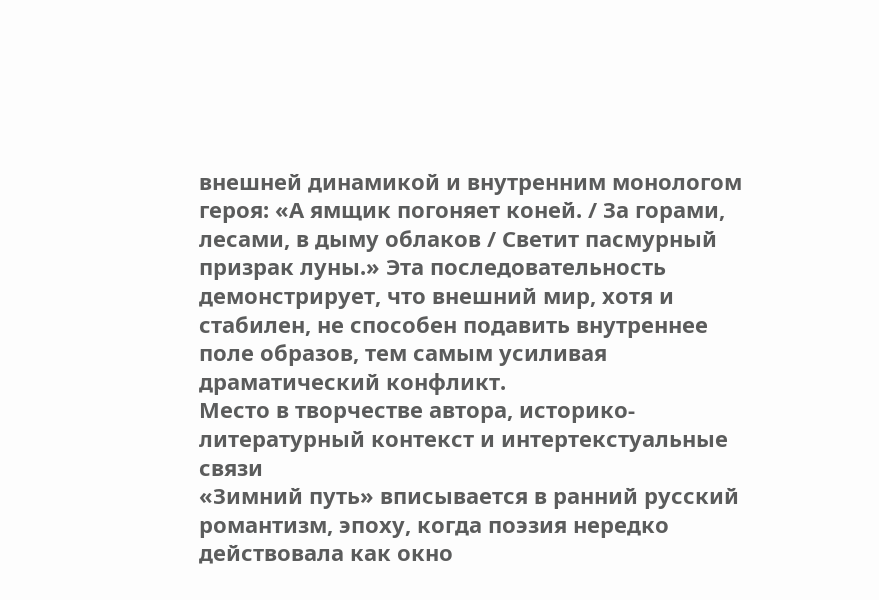внешней динамикой и внутренним монологом героя: «А ямщик погоняет коней. / За горами, лесами, в дыму облаков / Светит пасмурный призрак луны.» Эта последовательность демонстрирует, что внешний мир, хотя и стабилен, не способен подавить внутреннее поле образов, тем самым усиливая драматический конфликт.
Место в творчестве автора, историко-литературный контекст и интертекстуальные связи
«Зимний путь» вписывается в ранний русский романтизм, эпоху, когда поэзия нередко действовала как окно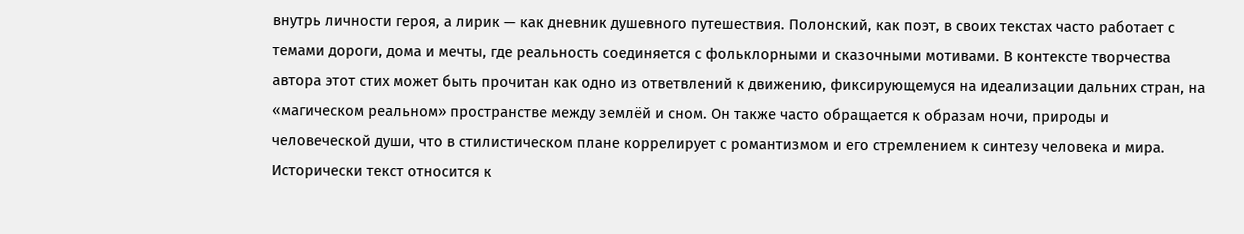внутрь личности героя, а лирик — как дневник душевного путешествия. Полонский, как поэт, в своих текстах часто работает с темами дороги, дома и мечты, где реальность соединяется с фольклорными и сказочными мотивами. В контексте творчества автора этот стих может быть прочитан как одно из ответвлений к движению, фиксирующемуся на идеализации дальних стран, на «магическом реальном» пространстве между землёй и сном. Он также часто обращается к образам ночи, природы и человеческой души, что в стилистическом плане коррелирует с романтизмом и его стремлением к синтезу человека и мира.
Исторически текст относится к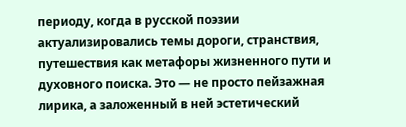периоду, когда в русской поэзии актуализировались темы дороги, странствия, путешествия как метафоры жизненного пути и духовного поиска. Это — не просто пейзажная лирика, а заложенный в ней эстетический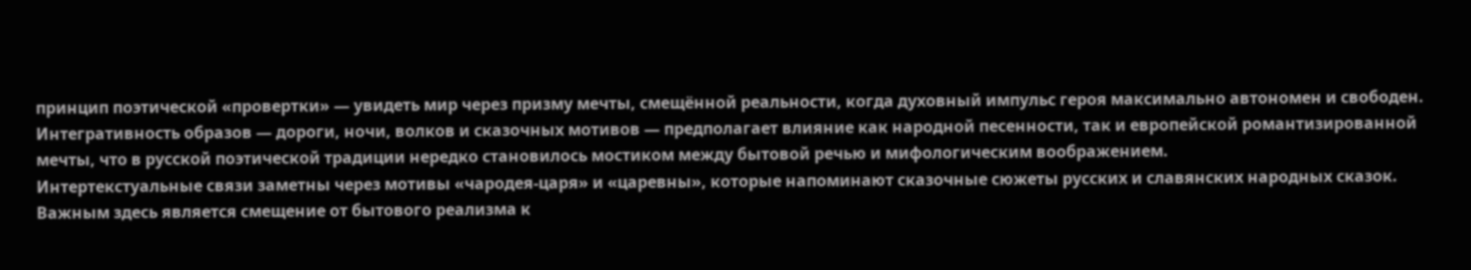принцип поэтической «провертки» — увидеть мир через призму мечты, смещённой реальности, когда духовный импульс героя максимально автономен и свободен. Интегративность образов — дороги, ночи, волков и сказочных мотивов — предполагает влияние как народной песенности, так и европейской романтизированной мечты, что в русской поэтической традиции нередко становилось мостиком между бытовой речью и мифологическим воображением.
Интертекстуальные связи заметны через мотивы «чародея-царя» и «царевны», которые напоминают сказочные сюжеты русских и славянских народных сказок. Важным здесь является смещение от бытового реализма к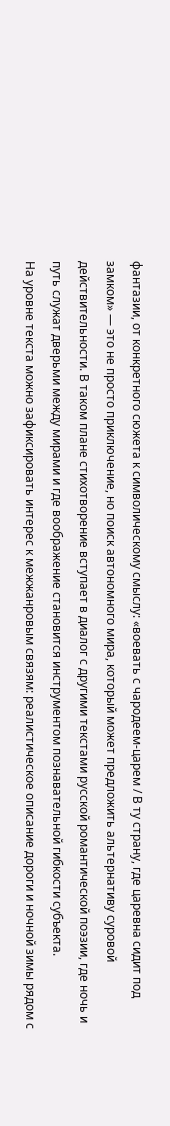фантазии, от конкретного сюжета к символическому смыслу: «воевать с чародеем-царем / В ту страну, где царевна сидит под замком» — это не просто приключение, но поиск автономного мира, который может предложить альтернативу суровой действительности. В таком плане стихотворение вступает в диалог с другими текстами русской романтической поэзии, где ночь и путь служат дверьми между мирами и где воображение становится инструментом познавательной гибкости субъекта.
На уровне текста можно зафиксировать интерес к межжанровым связям: реалистическое описание дороги и ночной зимы рядом с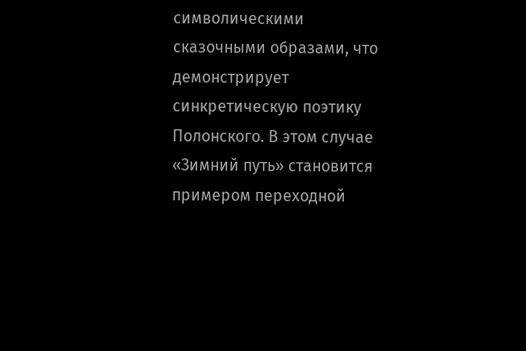символическими сказочными образами, что демонстрирует синкретическую поэтику Полонского. В этом случае «Зимний путь» становится примером переходной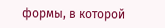формы, в которой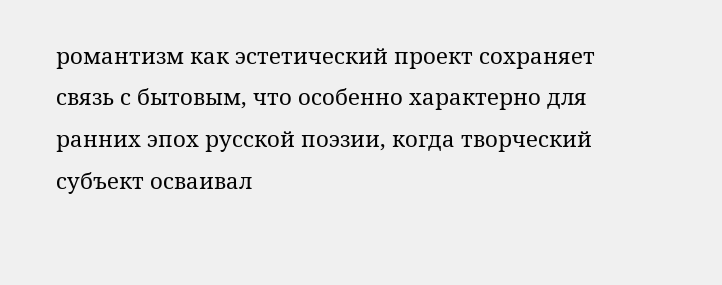романтизм как эстетический проект сохраняет связь с бытовым, что особенно характерно для ранних эпох русской поэзии, когда творческий субъект осваивал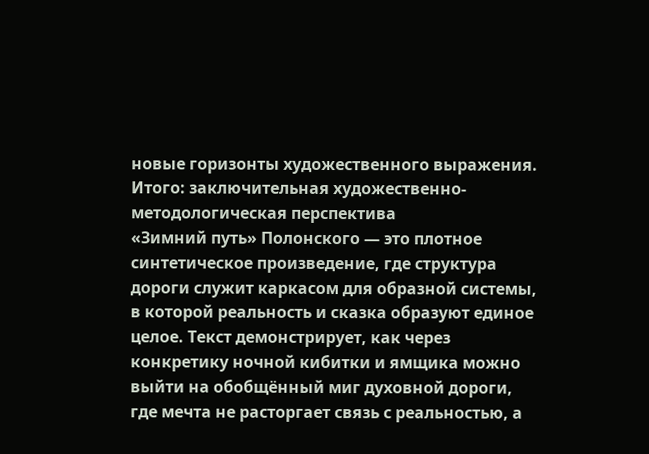новые горизонты художественного выражения.
Итого: заключительная художественно-методологическая перспектива
«Зимний путь» Полонского — это плотное синтетическое произведение, где структура дороги служит каркасом для образной системы, в которой реальность и сказка образуют единое целое. Текст демонстрирует, как через конкретику ночной кибитки и ямщика можно выйти на обобщённый миг духовной дороги, где мечта не расторгает связь с реальностью, а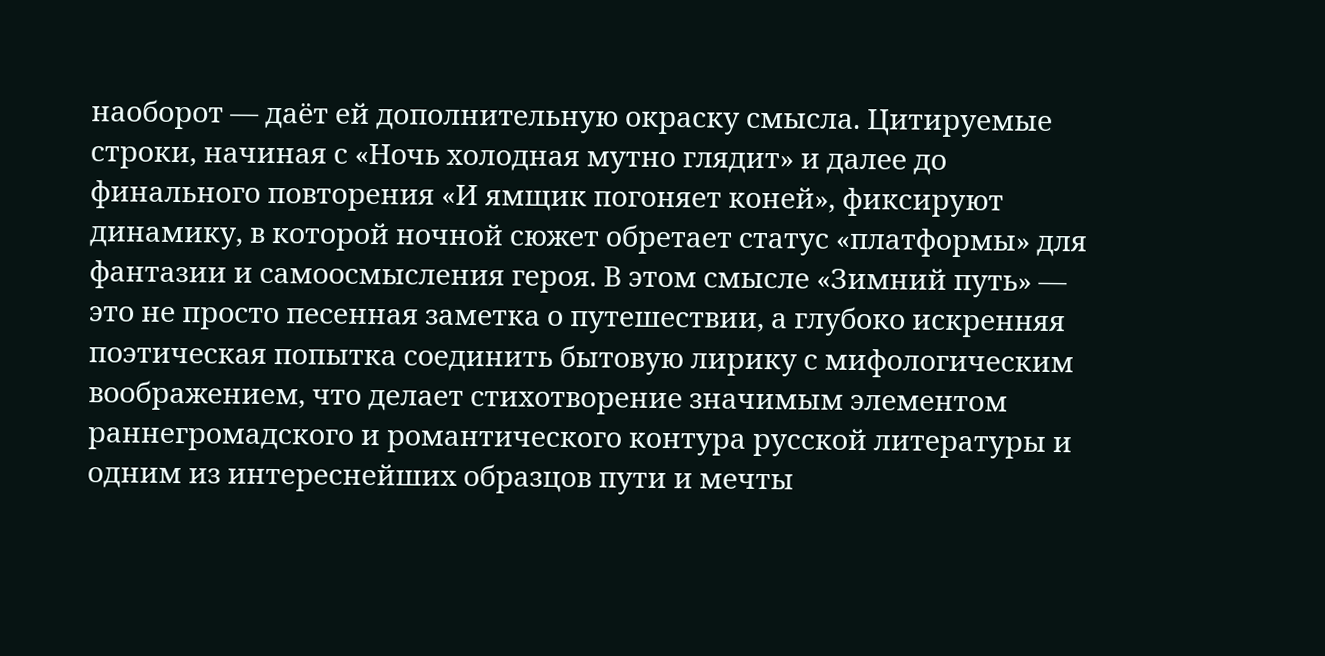наоборот — даёт ей дополнительную окраску смысла. Цитируемые строки, начиная с «Ночь холодная мутно глядит» и далее до финального повторения «И ямщик погоняет коней», фиксируют динамику, в которой ночной сюжет обретает статус «платформы» для фантазии и самоосмысления героя. В этом смысле «Зимний путь» — это не просто песенная заметка о путешествии, а глубоко искренняя поэтическая попытка соединить бытовую лирику с мифологическим воображением, что делает стихотворение значимым элементом раннегромадского и романтического контура русской литературы и одним из интереснейших образцов пути и мечты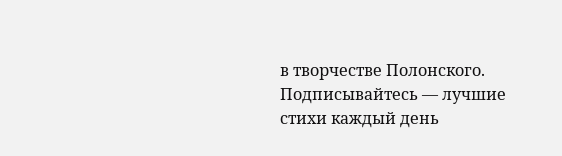в творчестве Полонского.
Подписывайтесь — лучшие стихи каждый день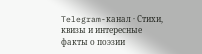Telegram-канал · Стихи, квизы и интересные факты о поэзии